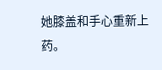她膝盖和手心重新上药。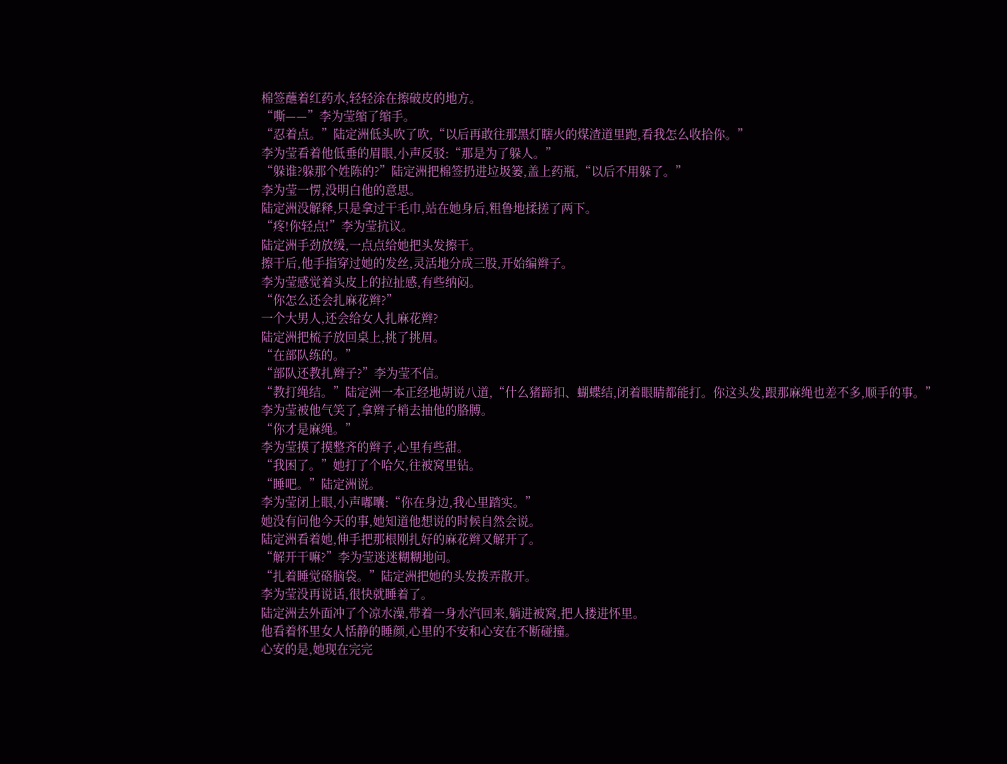棉签蘸着红药水,轻轻涂在擦破皮的地方。
“嘶——”李为莹缩了缩手。
“忍着点。”陆定洲低头吹了吹,“以后再敢往那黑灯瞎火的煤渣道里跑,看我怎么收拾你。”
李为莹看着他低垂的眉眼,小声反驳:“那是为了躲人。”
“躲谁?躲那个姓陈的?”陆定洲把棉签扔进垃圾篓,盖上药瓶,“以后不用躲了。”
李为莹一愣,没明白他的意思。
陆定洲没解释,只是拿过干毛巾,站在她身后,粗鲁地揉搓了两下。
“疼!你轻点!”李为莹抗议。
陆定洲手劲放缓,一点点给她把头发擦干。
擦干后,他手指穿过她的发丝,灵活地分成三股,开始编辫子。
李为莹感觉着头皮上的拉扯感,有些纳闷。
“你怎么还会扎麻花辫?”
一个大男人,还会给女人扎麻花辫?
陆定洲把梳子放回桌上,挑了挑眉。
“在部队练的。”
“部队还教扎辫子?”李为莹不信。
“教打绳结。”陆定洲一本正经地胡说八道,“什么猪蹄扣、蝴蝶结,闭着眼睛都能打。你这头发,跟那麻绳也差不多,顺手的事。”
李为莹被他气笑了,拿辫子梢去抽他的胳膊。
“你才是麻绳。”
李为莹摸了摸整齐的辫子,心里有些甜。
“我困了。”她打了个哈欠,往被窝里钻。
“睡吧。”陆定洲说。
李为莹闭上眼,小声嘟囔:“你在身边,我心里踏实。”
她没有问他今天的事,她知道他想说的时候自然会说。
陆定洲看着她,伸手把那根刚扎好的麻花辫又解开了。
“解开干嘛?”李为莹迷迷糊糊地问。
“扎着睡觉硌脑袋。”陆定洲把她的头发拨弄散开。
李为莹没再说话,很快就睡着了。
陆定洲去外面冲了个凉水澡,带着一身水汽回来,躺进被窝,把人搂进怀里。
他看着怀里女人恬静的睡颜,心里的不安和心安在不断碰撞。
心安的是,她现在完完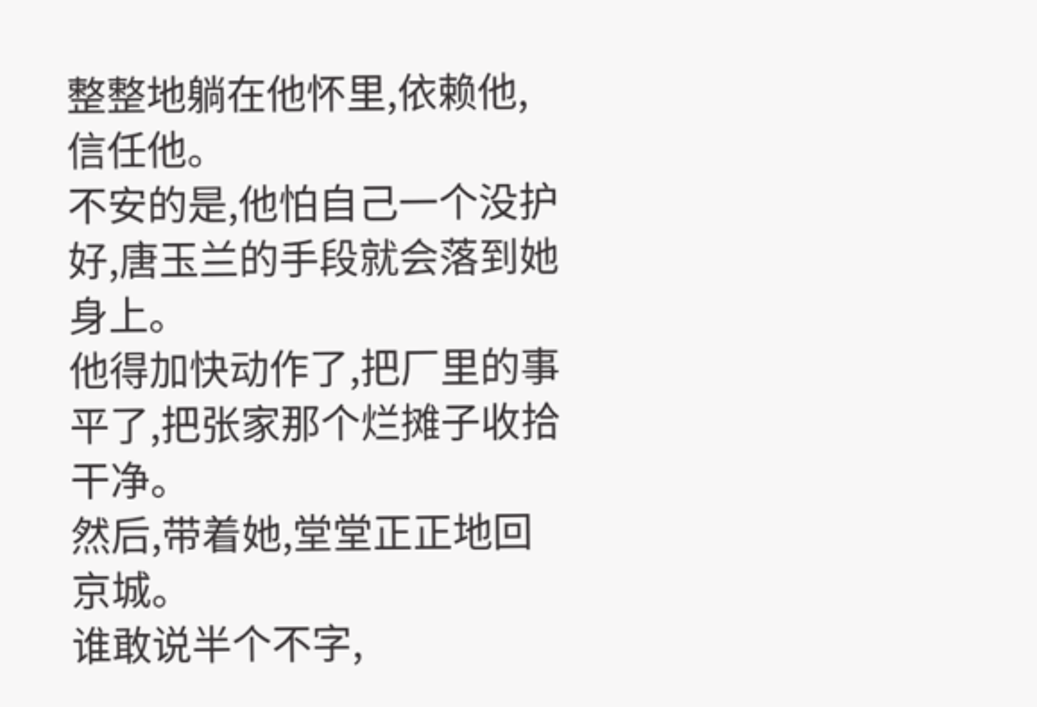整整地躺在他怀里,依赖他,信任他。
不安的是,他怕自己一个没护好,唐玉兰的手段就会落到她身上。
他得加快动作了,把厂里的事平了,把张家那个烂摊子收拾干净。
然后,带着她,堂堂正正地回京城。
谁敢说半个不字,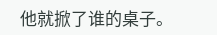他就掀了谁的桌子。